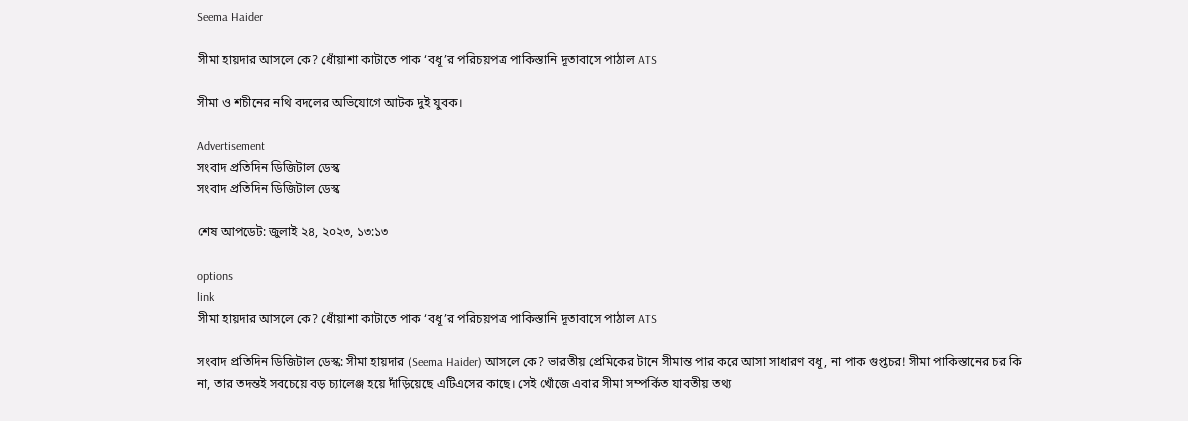Seema Haider

সীমা হায়দার আসলে কে? ধোঁয়াশা কাটাতে পাক ‘বধূ’র পরিচয়পত্র পাকিস্তানি দূতাবাসে পাঠাল ATS

সীমা ও শচীনের নথি বদলের অভিযোগে আটক দুই যুবক।

Advertisement
সংবাদ প্রতিদিন ডিজিটাল ডেস্ক
সংবাদ প্রতিদিন ডিজিটাল ডেস্ক

শেষ আপডেট: জুলাই ২৪, ২০২৩, ১৩:১৩

options
link
সীমা হায়দার আসলে কে? ধোঁয়াশা কাটাতে পাক ‘বধূ’র পরিচয়পত্র পাকিস্তানি দূতাবাসে পাঠাল ATS

সংবাদ প্রতিদিন ডিজিটাল ডেস্ক: সীমা হায়দার (Seema Haider) আসলে কে? ভারতীয় প্রেমিকের টানে সীমান্ত পার করে আসা সাধারণ বধূ, না পাক গুপ্তচর! সীমা পাকিস্তানের চর কি না, তার তদন্তই সবচেয়ে বড় চ্যালেঞ্জ হয়ে দাঁড়িয়েছে এটিএসের কাছে। সেই খোঁজে এবার সীমা সম্পর্কিত যাবতীয় তথ্য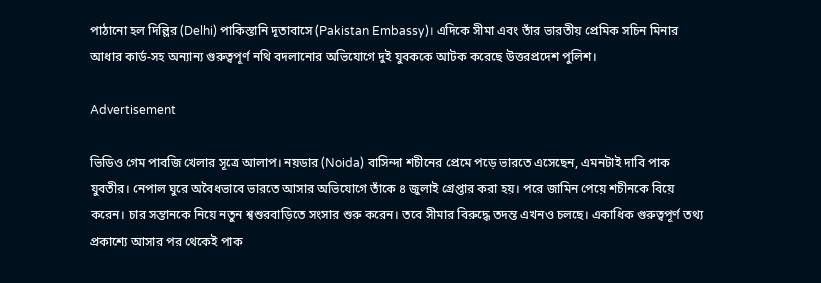পাঠানো হল দিল্লির (Delhi) পাকিস্তানি দূতাবাসে (Pakistan Embassy)। এদিকে সীমা এবং তাঁর ভারতীয় প্রেমিক সচিন মিনার আধার কার্ড-সহ অন্যান্য গুরুত্বপূর্ণ নথি বদলানোর অভিযোগে দুই যুবককে আটক করেছে উত্তরপ্রদেশ পুলিশ।

Advertisement

ভিডিও গেম পাবজি খেলার সূত্রে আলাপ। নয়ডার (Noida) বাসিন্দা শচীনের প্রেমে পড়ে ভারতে এসেছেন, এমনটাই দাবি পাক যুবতীর। নেপাল ঘুরে অবৈধভাবে ভারতে আসার অভিযোগে তাঁকে ৪ জুলাই গ্রেপ্তার করা হয়। পরে জামিন পেয়ে শচীনকে বিয়ে করেন। চার সন্তানকে নিয়ে নতুন শ্বশুরবাড়িতে সংসার শুরু করেন। তবে সীমার বিরুদ্ধে তদন্ত এখনও চলছে। একাধিক গুরুত্বপূর্ণ তথ্য প্রকাশ্যে আসার পর থেকেই পাক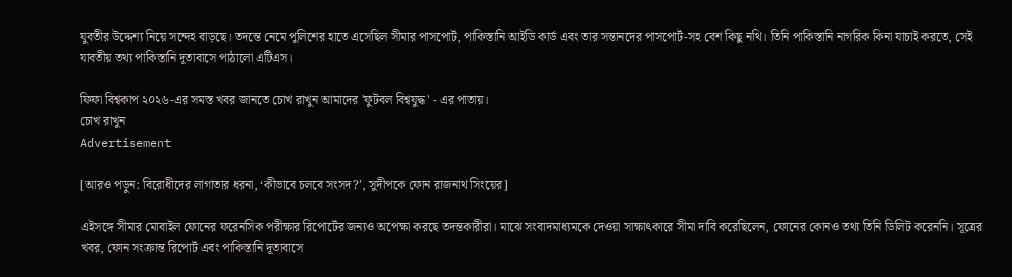যুবতীর উদ্দেশ্য নিয়ে সন্দেহ বাড়ছে। তদন্তে নেমে পুলিশের হাতে এসেছিল সীমার পাসপোর্ট, পাকিস্তানি আইডি কার্ড এবং তার সন্তানদের পাসপোর্ট-সহ বেশ কিছু নথি। তিনি পাকিস্তানি নাগরিক কিনা যাচাই করতে, সেই যাবতীয় তথ্য পাকিস্তানি দূতাবাসে পাঠালো এটিএস।

ফিফা বিশ্বকাপ ২০২৬-এর সমস্ত খবর জানতে চোখ রাখুন আমাদের 'ফুটবল বিশ্বযুদ্ধ' - এর পাতায়।
চোখ রাখুন
Advertisement

[আরও পড়ুন: বিরোধীদের লাগাতার ধরনা, ‘কীভাবে চলবে সংসদ?’, সুদীপকে ফোন রাজনাথ সিংয়ের]

এইসঙ্গে সীমার মোবাইল ফোনের ফরেনসিক পরীক্ষার রিপোর্টের জন্যও অপেক্ষা করছে তদন্তকারীরা। মাঝে সংবাদমাধ্যমকে দেওয়া সাক্ষাৎকারে সীমা দাবি করেছিলেন, ফোনের কোনও তথ্য তিনি ডিলিট করেননি। সূত্রের খবর, ফোন সংক্রান্ত রিপোর্ট এবং পাকিস্তানি দূতাবাসে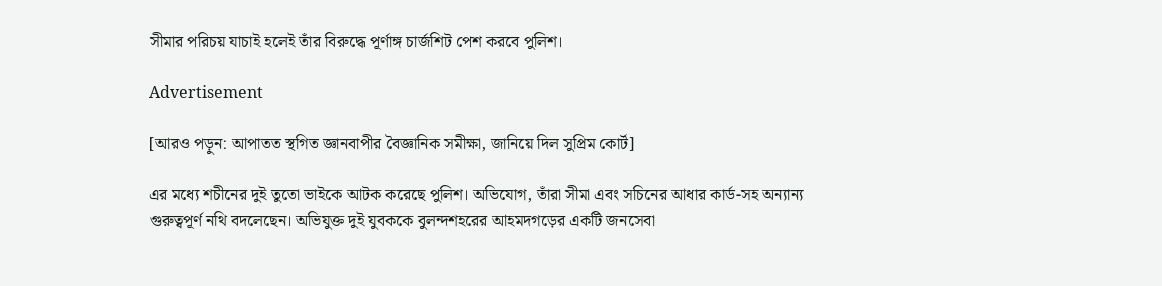সীমার পরিচয় যাচাই হলেই তাঁর বিরুদ্ধে পূর্ণাঙ্গ চার্জশিট পেশ করবে পুলিশ।

Advertisement

[আরও পড়ুন: আপাতত স্থগিত জ্ঞানবাপীর বৈজ্ঞানিক সমীক্ষা, জানিয়ে দিল সুপ্রিম কোর্ট]

এর মধ্যে শচীনের দুই তুতো ভাইকে আটক করেছে পুলিশ। অভিযোগ, তাঁরা সীমা এবং সচিনের আধার কার্ড-সহ অন্যান্য গুরুত্বপূর্ণ নথি বদলেছেন। অভিযুক্ত দুই যুবককে বুলন্দশহরের আহমদগড়ের একটি জনসেবা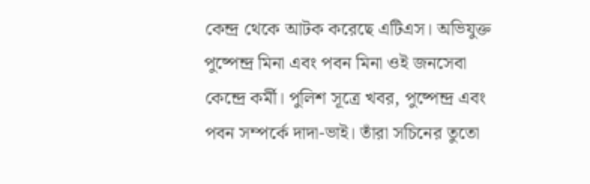কেন্দ্র থেকে আটক করেছে এটিএস। অভিযুক্ত পুষ্পেন্দ্র মিনা এবং পবন মিনা ওই জনসেবা কেন্দ্রে কর্মী। পুলিশ সূত্রে খবর, পুষ্পেন্দ্র এবং পবন সম্পর্কে দাদা-ভাই। তাঁরা সচিনের তুতো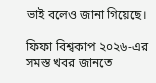ভাই বলেও জানা গিয়েছে।

ফিফা বিশ্বকাপ ২০২৬-এর সমস্ত খবর জানতে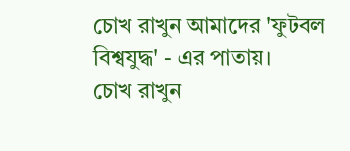চোখ রাখুন আমাদের 'ফুটবল বিশ্বযুদ্ধ' - এর পাতায়।
চোখ রাখুন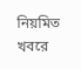নিয়মিত খবরে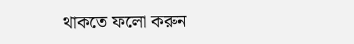থাকতে ফলো করুন